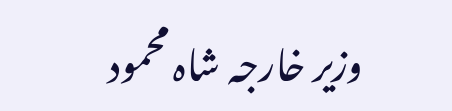وزیر خارجہ شاہ محمود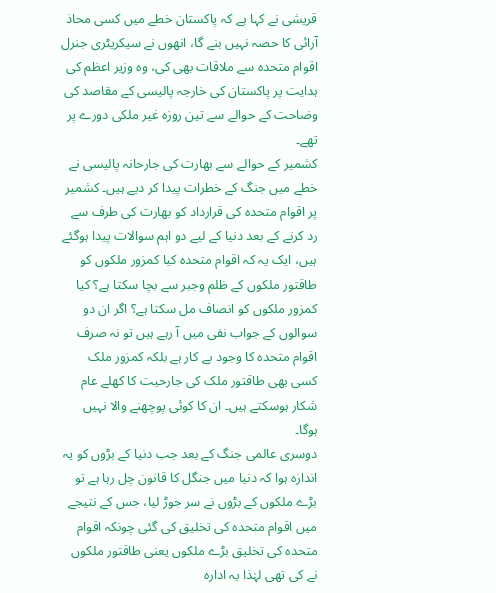قریشی نے کہا ہے کہ پاکستان خطے میں کسی محاذ آرائی کا حصہ نہیں بنے گا، انھوں نے سیکریٹری جنرل اقوام متحدہ سے ملاقات بھی کی، وہ وزیر اعظم کی ہدایت پر پاکستان کی خارجہ پالیسی کے مقاصد کی وضاحت کے حوالے سے تین روزہ غیر ملکی دورے پر تھے۔
کشمیر کے حوالے سے بھارت کی جارحانہ پالیسی نے خطے میں جنگ کے خطرات پیدا کر دیے ہیں۔ کشمیر پر اقوام متحدہ کی قرارداد کو بھارت کی طرف سے رد کرنے کے بعد دنیا کے لیے دو اہم سوالات پیدا ہوگئے ہیں، ایک یہ کہ اقوام متحدہ کیا کمزور ملکوں کو طاقتور ملکوں کے ظلم وجبر سے بچا سکتا ہے؟ کیا کمزور ملکوں کو انصاف مل سکتا ہے؟ اگر ان دو سوالوں کے جواب نفی میں آ رہے ہیں تو نہ صرف اقوام متحدہ کا وجود بے کار ہے بلکہ کمزور ملک کسی بھی طاقتور ملک کی جارحیت کا کھلے عام شکار ہوسکتے ہیں۔ ان کا کوئی پوچھنے والا نہیں ہوگا۔
دوسری عالمی جنگ کے بعد جب دنیا کے بڑوں کو یہ اندازہ ہوا کہ دنیا میں جنگل کا قانون چل رہا ہے تو بڑے ملکوں کے بڑوں نے سر جوڑ لیا، جس کے نتیجے میں اقوام متحدہ کی تخلیق کی گئی چونکہ اقوام متحدہ کی تخلیق بڑے ملکوں یعنی طاقتور ملکوں نے کی تھی لہٰذا یہ ادارہ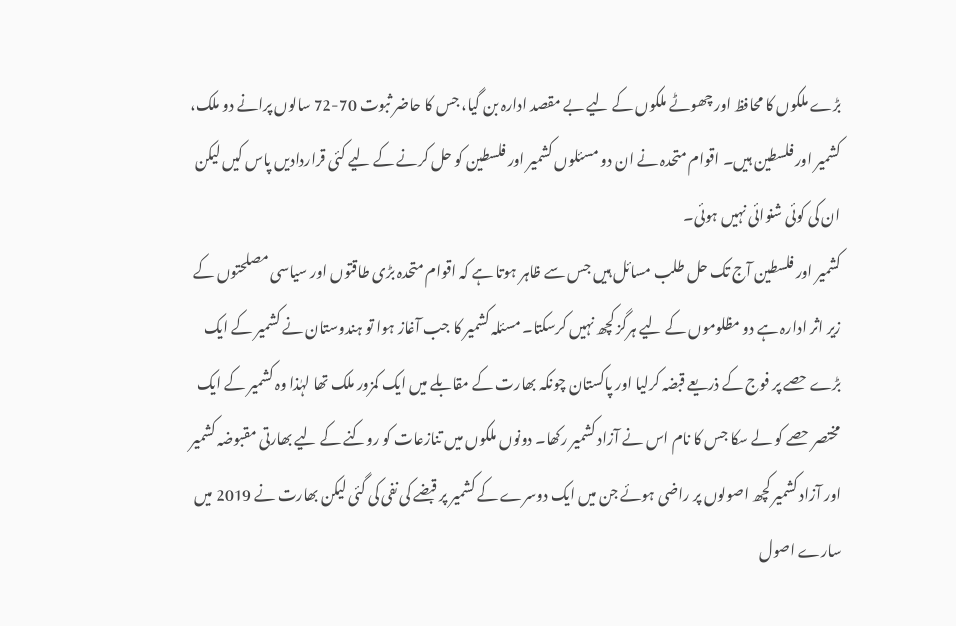بڑے ملکوں کا محافظ اور چھوٹے ملکوں کے لیے بے مقصد ادارہ بن گیا، جس کا حاضر ثبوت 70-72 سالوں پرانے دو ملک، کشمیر اور فلسطین ہیں۔ اقوام متحدہ نے ان دو مسئلوں کشمیر اور فلسطین کو حل کرنے کے لیے کئی قراردادیں پاس کیں لیکن ان کی کوئی شنوائی نہیں ہوئی۔
کشمیر اور فلسطین آج تک حل طلب مسائل ہیں جس سے ظاہر ہوتا ہے کہ اقوام متحدہ بڑی طاقتوں اور سیاسی مصلحتوں کے زیر اثر ادارہ ہے دو مظلوموں کے لیے ہرگز کچھ نہیں کرسکتا۔ مسئلہ کشمیر کا جب آغاز ہوا تو ہندوستان نے کشمیر کے ایک بڑے حصے پر فوج کے ذریعے قبضہ کرلیا اور پاکستان چونکہ بھارت کے مقابلے میں ایک کمزور ملک تھا لہٰذا وہ کشمیر کے ایک مختصر حصے کو لے سکا جس کا نام اس نے آزاد کشمیر رکھا۔ دونوں ملکوں میں تنازعات کو روکنے کے لیے بھارتی مقبوضہ کشمیر اور آزاد کشمیر کچھ اصولوں پر راضی ہوئے جن میں ایک دوسرے کے کشمیر پر قبضے کی نفی کی گئی لیکن بھارت نے 2019 میں سارے اصول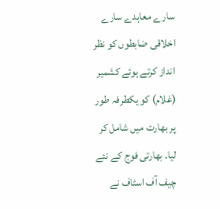سارے معاہدے سارے اخلاقی ضابطوں کو نظر انداز کرتے ہوئے کشمیر (غلام) کو یکطرفہ طور پر بھارت میں شامل کر لیا۔ بھارتی فوج کے نئے چیف آف اسٹاف نے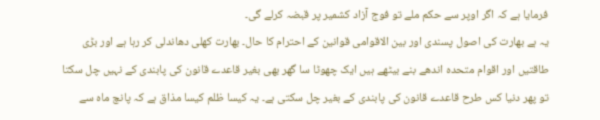فرمایا ہے کہ اگر اوپر سے حکم ملے تو فوج آزاد کشمیر پر قبضہ کرلے گی۔
یہ ہے بھارت کی اصول پسندی اور بین الاقوامی قوانین کے احترام کا حال۔ بھارت کھلی دھاندلی کر رہا ہے اور بڑی طاقتیں اور اقوام متحدہ اندھے بنے بیٹھے ہیں ایک چھوٹا سا گھر بھی بغیر قاعدے قانون کی پابندی کے نہیں چل سکتا تو پھر دنیا کس طرح قاعدے قانون کی پابندی کے بغیر چل سکتی ہے۔ یہ کیسا ظلم کیسا مذاق ہے کہ پانچ ماہ سے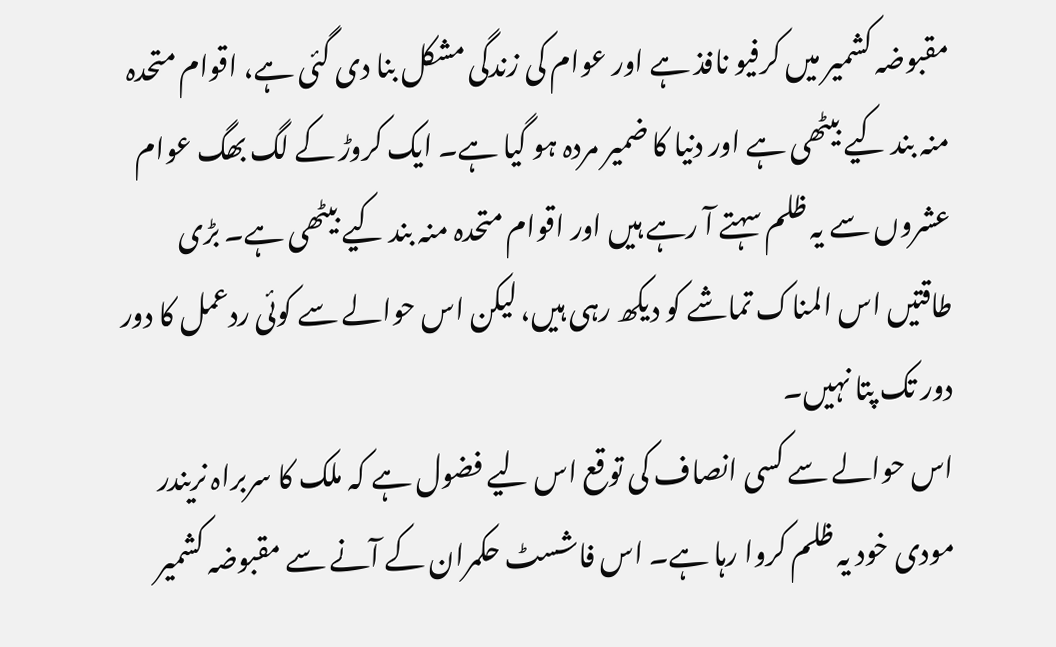مقبوضہ کشمیر میں کرفیو نافذ ہے اور عوام کی زندگی مشکل بنا دی گئی ہے، اقوام متحدہ منہ بند کیے بیٹھی ہے اور دنیا کا ضمیر مردہ ہو گیا ہے۔ ایک کروڑ کے لگ بھگ عوام عشروں سے یہ ظلم سہتے آ رہے ہیں اور اقوام متحدہ منہ بند کیے بیٹھی ہے۔ بڑی طاقتیں اس المناک تماشے کو دیکھ رہی ہیں، لیکن اس حوالے سے کوئی ردعمل کا دور دور تک پتا نہیں۔
اس حوالے سے کسی انصاف کی توقع اس لیے فضول ہے کہ ملک کا سربراہ نریندر مودی خود یہ ظلم کروا رہا ہے۔ اس فاشسٹ حکمران کے آنے سے مقبوضہ کشمیر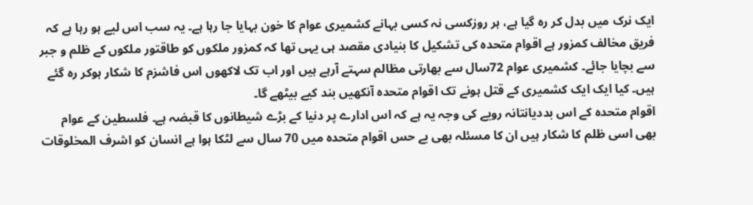ایک نرک میں بدل کر رہ گیا ہے، ہر روزکسی نہ کسی بہانے کشمیری عوام کا خون بہایا جا رہا ہے۔ یہ سب اس لیے ہو رہا ہے کہ فریق مخالف کمزور ہے اقوام متحدہ کی تشکیل کا بنیادی مقصد ہی یہی تھا کہ کمزور ملکوں کو طاقتور ملکوں کے ظلم و جبر سے بچایا جائے۔ کشمیری عوام 72سال سے بھارتی مظالم سہتے آرہے ہیں اور اب تک لاکھوں اس فاشزم کا شکار ہوکر رہ گئے ہیں۔ کیا ایک ایک کشمیری کے قتل ہونے تک اقوام متحدہ آنکھیں بند کیے بیٹھے گا۔
اقوام متحدہ کے اس بددیانتانہ رویے کی وجہ یہ ہے کہ اس ادارے پر دنیا کے بڑے شیطانوں کا قبضہ ہے۔ فلسطین کے عوام بھی اسی ظلم کا شکار ہیں ان کا مسئلہ بھی بے حس اقوام متحدہ میں 70 سال سے لٹکا ہوا ہے انسان کو اشرف المخلوقات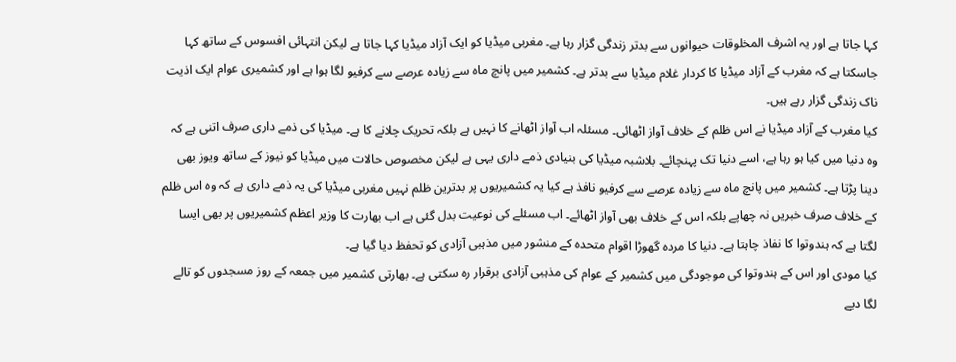کہا جاتا ہے اور یہ اشرف المخلوقات حیوانوں سے بدتر زندگی گزار رہا ہے۔ مغربی میڈیا کو ایک آزاد میڈیا کہا جاتا ہے لیکن انتہائی افسوس کے ساتھ کہا جاسکتا ہے کہ مغرب کے آزاد میڈیا کا کردار غلام میڈیا سے بدتر ہے۔ کشمیر میں پانچ ماہ سے زیادہ عرصے سے کرفیو لگا ہوا ہے اور کشمیری عوام ایک اذیت ناک زندگی گزار رہے ہیں۔
کیا مغرب کے آزاد میڈیا نے اس ظلم کے خلاف آواز اٹھائی۔ مسئلہ اب آواز اٹھانے کا نہیں ہے بلکہ تحریک چلانے کا ہے۔ میڈیا کی ذمے داری صرف اتنی ہے کہ وہ دنیا میں کیا ہو رہا ہے، اسے دنیا تک پہنچائے۔ بلاشبہ میڈیا کی بنیادی ذمے داری یہی ہے لیکن مخصوص حالات میں میڈیا کو نیوز کے ساتھ ویوز بھی دینا پڑتا ہے۔ کشمیر میں پانچ ماہ سے زیادہ عرصے سے کرفیو نافذ ہے کیا یہ کشمیریوں پر بدترین ظلم نہیں مغربی میڈیا کی یہ ذمے داری ہے کہ وہ اس ظلم کے خلاف صرف خبریں نہ چھاپے بلکہ اس کے خلاف بھی آواز اٹھائے۔ اب مسئلے کی نوعیت بدل گئی ہے اب بھارت کا وزیر اعظم کشمیریوں پر بھی ایسا لگتا ہے کہ ہندوتوا کا نفاذ چاہتا ہے۔ دنیا کا مردہ گھوڑا اقوام متحدہ کے منشور میں مذہبی آزادی کو تحفظ دیا گیا ہے۔
کیا مودی اور اس کے ہندوتوا کی موجودگی میں کشمیر کے عوام کی مذہبی آزادی برقرار رہ سکتی ہے۔ بھارتی کشمیر میں جمعہ کے روز مسجدوں کو تالے لگا دیے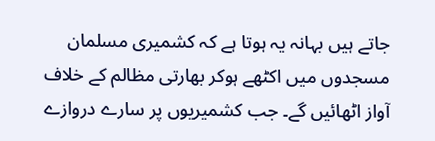جاتے ہیں بہانہ یہ ہوتا ہے کہ کشمیری مسلمان مسجدوں میں اکٹھے ہوکر بھارتی مظالم کے خلاف آواز اٹھائیں گے۔ جب کشمیریوں پر سارے دروازے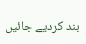بند کردیے جائیں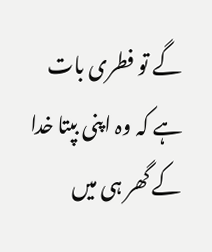گے تو فطری بات ہے کہ وہ اپنی بپتا خدا کے گھر ہی میں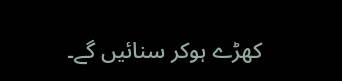کھڑے ہوکر سنائیں گے۔